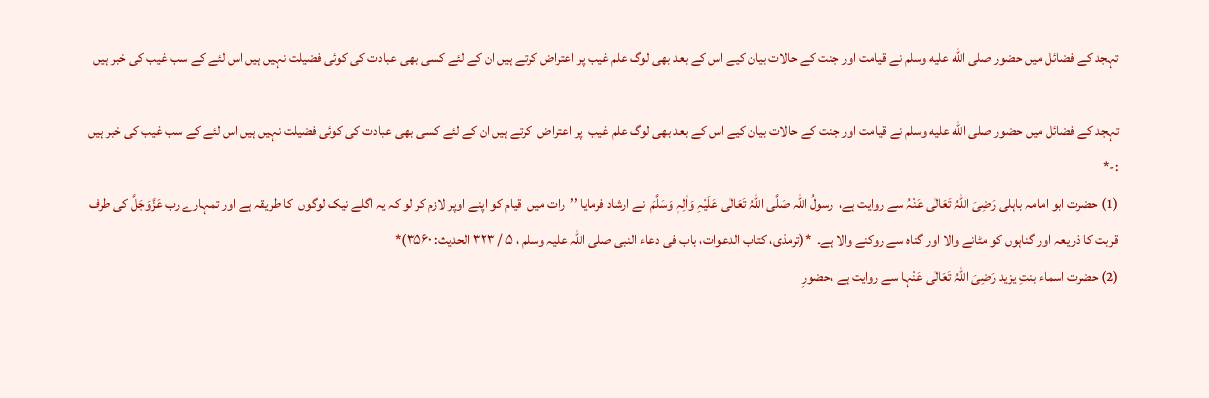تہجد کے فضائل میں حضور صلى الله عليه وسلم نے قیامت اور جنت کے حالات بیان کیے اس کے بعد بھی لوگ علم غیب پر اعتراض کرتے ہیں ان کے لئے کسی بھی عبادت کی کوئی فضیلت نہیں ہیں اس لئے کے سب غیب کی خبر ہیں

تہجد کے فضائل میں حضور صلى الله عليه وسلم نے قیامت اور جنت کے حالات بیان کیے اس کے بعد بھی لوگ علم غیب  پر اعتراض  کرتے ہیں ان کے لئے کسی بھی عبادت کی کوئی فضیلت نہیں ہیں اس لئے کے سب غیب کی خبر ہیں :-*
(1) حضرت ابو امامہ باہلی رَضِیَ اللّٰہُ تَعَالٰی عَنْہُ سے روایت ہے،  رسولُ اللّٰہ صَلَّی اللّٰہُ تَعَالٰی عَلَیْہِ وَاٰلِہٖ وَسَلَّمَ  نے ارشاد فرمایا ’’رات میں  قیام کو اپنے اوپر لازم کر لو کہ یہ اگلے نیک لوگوں  کا طریقہ ہے اور تمہارے رب عَزَّوَجَلَّ کی طرف قربت کا ذریعہ اور گناہوں کو مٹانے والا اور گناہ سے روکنے والا ہے۔  *(ترمذی، کتاب الدعوات، باب فی دعاء النبی صلی اللّٰہ علیہ وسلم ، ۵ / ۳۲۳ الحدیث: ۳۵۶۰)*
(2) حضرت اسماء بنتِ یزید رَضِیَ اللّٰہُ تَعَالٰی عَنْہا سے روایت ہے ،حضورِ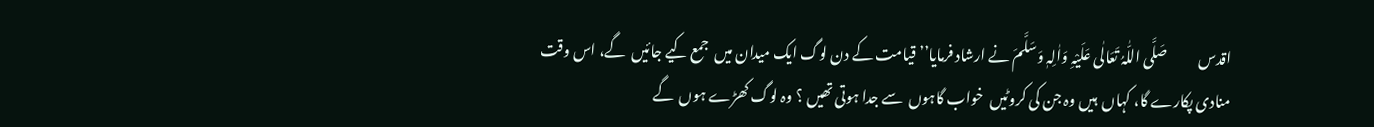اقدس           صَلَّی اللّٰہُ تَعَالٰی عَلَیْہِ وَاٰلِہٖ وَسَلَّمَ نے ارشاد فرمایا’’ قیامت کے دن لوگ ایک میدان میں  جمع کیے جائیں  گے، اس وقت منادی پکارے گا، کہاں  ہیں وہ جن کی کروٹیں  خواب گاہوں  سے جدا ہوتی تھیں ؟ وہ لوگ کھڑے ہوں  گے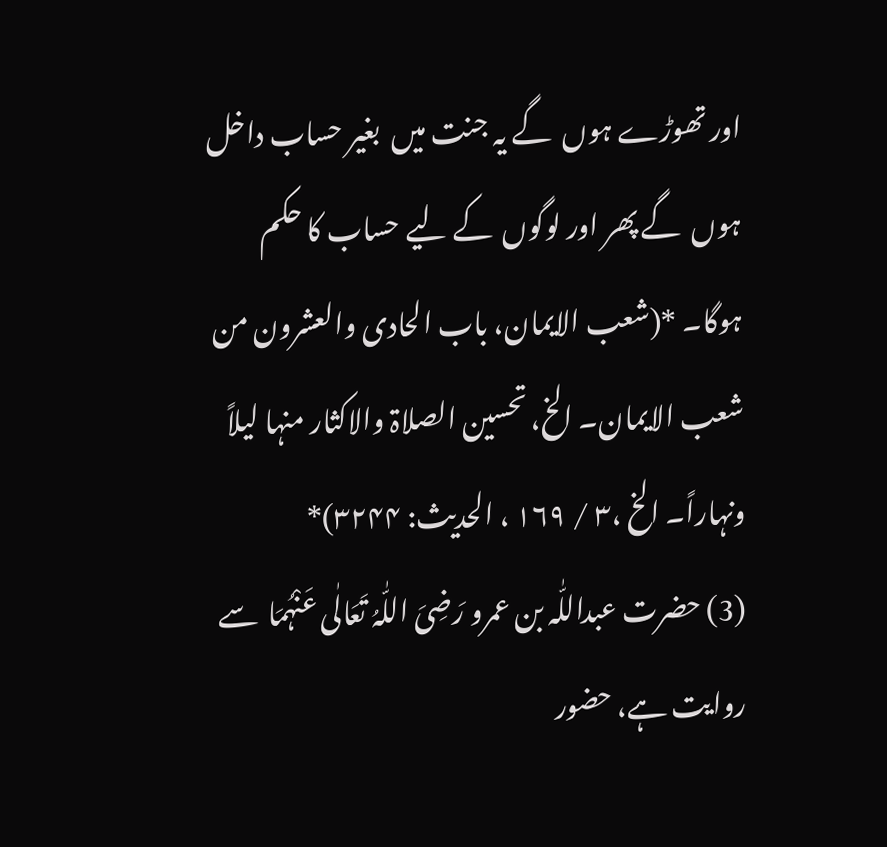اور تھوڑے ہوں  گے یہ جنت میں  بغیر حساب داخل ہوں  گے پھر اور لوگوں  کے لیے حساب کا حکم ہوگا۔ *(شعب الایمان، باب الحادی والعشرون من شعب الایمان۔ الخ، تحسین الصلاۃ والاکثار منہا لیلاً ونہاراً۔ الخ ،۳ / ۱۶۹ ، الحدیث: ۳۲۴۴)*
(3) حضرت عبداللّٰہ بن عمرو رَضِیَ اللّٰہُ تَعَالٰی عَنْہُمَا  سے روایت ہے، حضور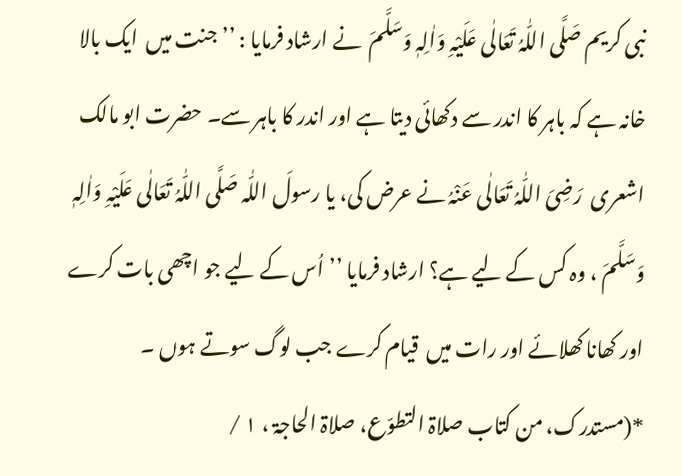نبی کریم صَلَّی اللّٰہُ تَعَالٰی عَلَیْہِ وَاٰلِہٖ وَسَلَّمَ  نے ارشاد فرمایا : ’’جنت میں  ایک بالا خانہ ہے کہ باہر کا اندر سے دکھائی دیتا ہے اور اندر کا باہر سے۔ حضرت ابو مالک اشعری  رَضِیَ اللّٰہُ تَعَالٰی عَنْہُ نے عرض کی، یا رسولَ اللّٰہ صَلَّی اللّٰہُ تَعَالٰی عَلَیْہِ وَاٰلِہٖ وَسَلَّمَ ، وہ کس کے لیے ہے؟ ارشاد فرمایا ’’اُس کے لیے جو اچھی بات کرے اور کھانا کھلائے اور رات میں  قیام کرے جب لوگ سوتے ہوں ۔ *(مستدرک، من کتاب صلاۃ التطوّع، صلاۃ الحاجۃ ، ۱ /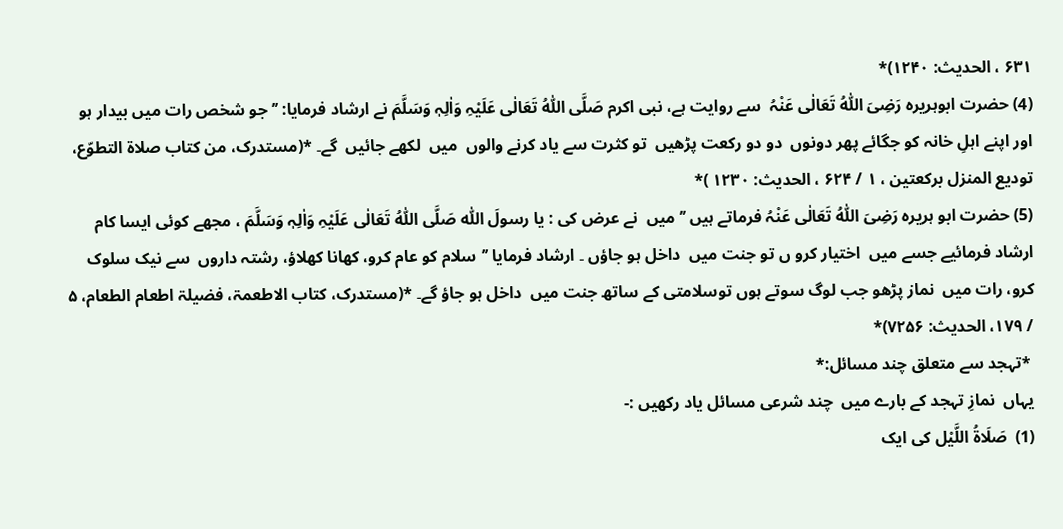۶۳۱ ، الحدیث: ۱۲۴۰)*
(4) حضرت ابوہریرہ رَضِیَ اللّٰہُ تَعَالٰی عَنْہُ  سے روایت ہے، نبی اکرم صَلَّی اللّٰہُ تَعَالٰی عَلَیْہِ وَاٰلِہٖ وَسَلَّمَ نے ارشاد فرمایا: ’’جو شخص رات میں بیدار ہو اور اپنے اہلِ خانہ کو جگائے پھر دونوں  دو دو رکعت پڑھیں  تو کثرت سے یاد کرنے والوں  میں  لکھے جائیں  گے۔ *(مستدرک، من کتاب صلاۃ التطوّع، تودیع المنزل برکعتین ، ۱ / ۶۲۴ ، الحدیث: ۱۲۳۰ )*
(5) حضرت ابو ہریرہ رَضِیَ اللّٰہُ تَعَالٰی عَنْہُ فرماتے ہیں ’’میں  نے عرض کی : یا رسولَ اللّٰہ صَلَّی اللّٰہُ تَعَالٰی عَلَیْہِ وَاٰلِہٖ وَسَلَّمَ ، مجھے کوئی ایسا کام ارشاد فرمائیے جسے میں  اختیار کرو ں تو جنت میں  داخل ہو جاؤں ۔ ارشاد فرمایا ’’سلام کو عام کرو، کھانا کھلاؤ، رشتہ داروں  سے نیک سلوک کرو، رات میں  نماز پڑھو جب لوگ سوتے ہوں توسلامتی کے ساتھ جنت میں  داخل ہو جاؤ گے۔ *(مستدرک، کتاب الاطعمۃ، فضیلۃ اطعام الطعام، ۵ / ۱۷۹، الحدیث: ۷۲۵۶)*
 *تہجد سے متعلق چند مسائل:*
یہاں  نمازِ تہجد کے بارے میں  چند شرعی مسائل یاد رکھیں :-
(1)  صَلَاۃُ اللَّیْل کی ایک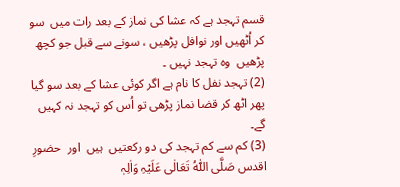قسم تہجد ہے کہ عشا کی نماز کے بعد رات میں  سو کر اُٹھیں اور نوافل پڑھیں ، سونے سے قبل جو کچھ پڑھیں  وہ تہجد نہیں ۔
(2) تہجد نفل کا نام ہے اگر کوئی عشا کے بعد سو گیا پھر اٹھ کر قضا نماز پڑھی تو اُس کو تہجد نہ کہیں  گے۔
(3) کم سے کم تہجد کی دو رکعتیں  ہیں  اور  حضورِ اقدس صَلَّی اللّٰہُ تَعَالٰی عَلَیْہِ وَاٰلِہٖ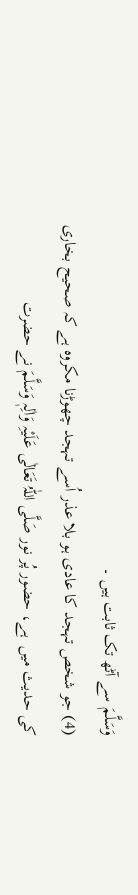وَسَلَّمَ سے آٹھ تک ثابت ہیں ۔
(4) جو شخص تہجد کا عادی ہو بلا عذر اُسے تہجد چھوڑنا مکروہ ہے کہ صحیح بخاری کی حدیث میں  ہے، حضور پُر نور صَلَّی اللّٰہُ تَعَالٰی عَلَیْہِ وَاٰلِہٖ وَسَلَّمَ نے حضرت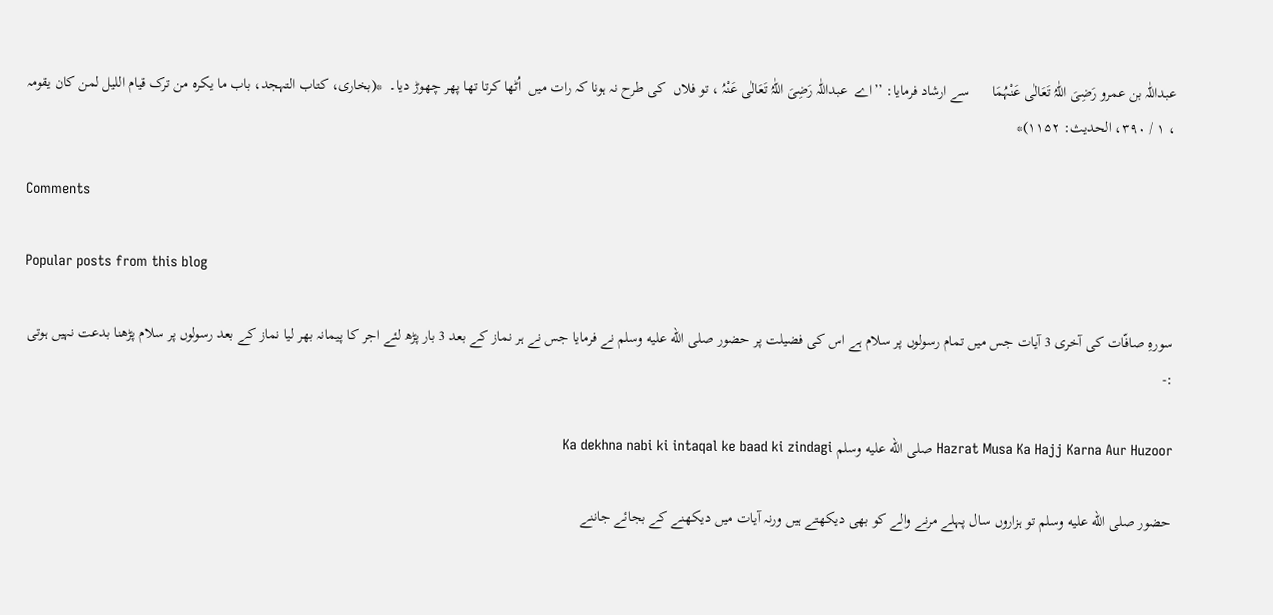عبداللّٰہ بن عمرو رَضِیَ اللّٰہُ تَعَالٰی عَنْہُمَا      سے ارشاد فرمایا: ’’اے  عبداللّٰہ رَضِیَ اللّٰہُ تَعَالٰی عَنْہُ ، تو فلاں  کی طرح نہ ہونا کہ رات میں  اُٹھا کرتا تھا پھر چھوڑ دیا۔  *(بخاری، کتاب التہجد، باب ما یکرہ من ترک قیام اللیل لمن کان یقومہ ، ۱ / ۳۹۰، الحدیث: ۱۱۵۲)*

Comments

Popular posts from this blog

سورہِ صافّات کی آخری 3 آیات جس میں تمام رسولوں پر سلام ہے اس کی فضیلت پر حضور صلى الله عليه وسلم نے فرمایا جس نے ہر نماز کے بعد 3 بار پڑھ لئے اجر کا پیمانہ بھر لیا نماز کے بعد رسولوں پر سلام پڑھنا بدعت نہیں ہوتی :-

Hazrat Musa Ka Hajj Karna Aur Huzoor صلى الله عليه وسلم Ka dekhna nabi ki intaqal ke baad ki zindagi

حضور صلى الله عليه وسلم تو ہزاروں سال پہلے مرنے والے کو بھی دیکھتے ہیں ورنہ آیات میں دیکھنے کے بجائے جاننے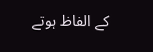کے الفاظ ہوتے